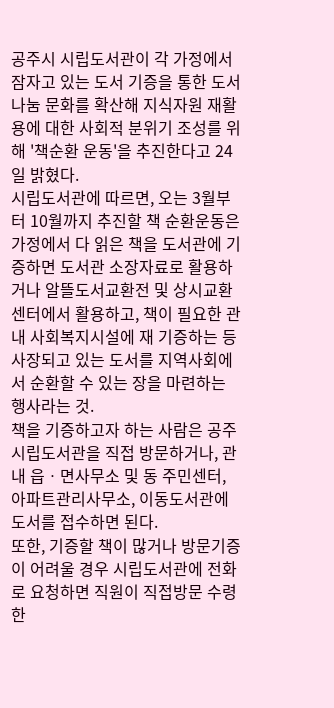공주시 시립도서관이 각 가정에서 잠자고 있는 도서 기증을 통한 도서 나눔 문화를 확산해 지식자원 재활용에 대한 사회적 분위기 조성를 위해 '책순환 운동'을 추진한다고 24일 밝혔다.
시립도서관에 따르면, 오는 3월부터 10월까지 추진할 책 순환운동은 가정에서 다 읽은 책을 도서관에 기증하면 도서관 소장자료로 활용하거나 알뜰도서교환전 및 상시교환센터에서 활용하고, 책이 필요한 관내 사회복지시설에 재 기증하는 등 사장되고 있는 도서를 지역사회에서 순환할 수 있는 장을 마련하는 행사라는 것.
책을 기증하고자 하는 사람은 공주시립도서관을 직접 방문하거나, 관내 읍ㆍ면사무소 및 동 주민센터, 아파트관리사무소, 이동도서관에 도서를 접수하면 된다.
또한, 기증할 책이 많거나 방문기증이 어려울 경우 시립도서관에 전화로 요청하면 직원이 직접방문 수령한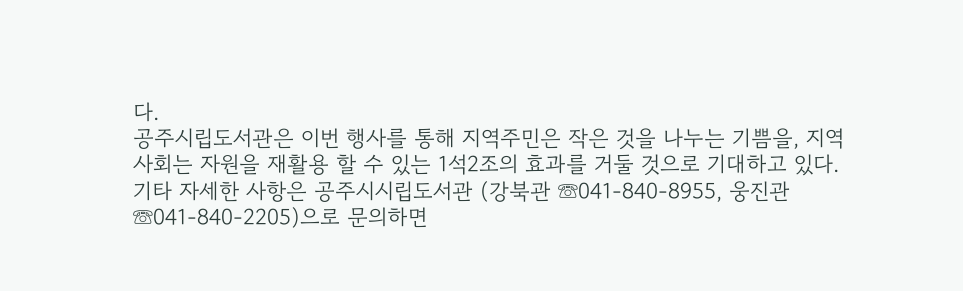다.
공주시립도서관은 이번 행사를 통해 지역주민은 작은 것을 나누는 기쁨을, 지역사회는 자원을 재활용 할 수 있는 1석2조의 효과를 거둘 것으로 기대하고 있다.
기타 자세한 사항은 공주시시립도서관 (강북관 ☏041-840-8955, 웅진관 ☏041-840-2205)으로 문의하면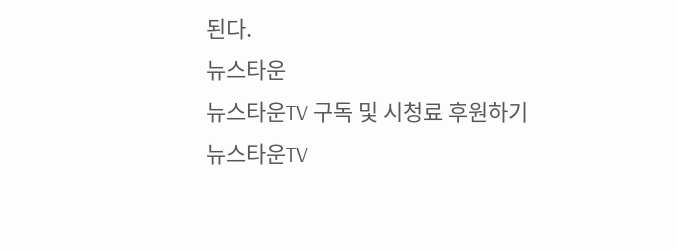된다.
뉴스타운
뉴스타운TV 구독 및 시청료 후원하기
뉴스타운TV